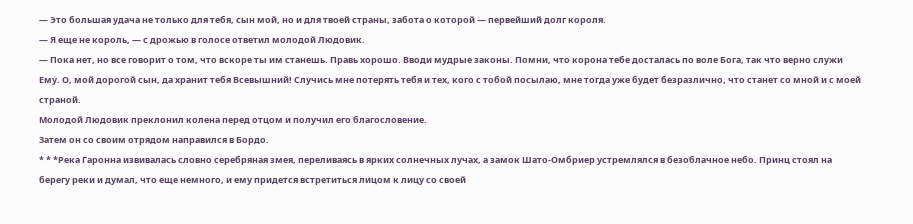— Это большая удача не только для тебя, сын мой, но и для твоей страны, забота о которой — первейший долг короля.
— Я еще не король, — с дрожью в голосе ответил молодой Людовик.
— Пока нет, но все говорит о том, что вскоре ты им станешь. Правь хорошо. Вводи мудрые законы. Помни, что корона тебе досталась по воле Бога, так что верно служи Ему. О, мой дорогой сын, да хранит тебя Всевышний! Случись мне потерять тебя и тех, кого с тобой посылаю, мне тогда уже будет безразлично, что станет со мной и с моей страной.
Молодой Людовик преклонил колена перед отцом и получил его благословение.
Затем он со своим отрядом направился в Бордо.
* * *Река Гаронна извивалась словно серебряная змея, переливаясь в ярких солнечных лучах, а замок Шато-Омбриер устремлялся в безоблачное небо. Принц стоял на берегу реки и думал, что еще немного, и ему придется встретиться лицом к лицу со своей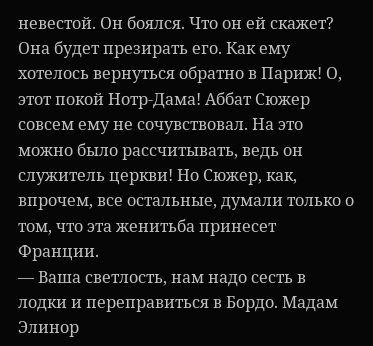невестой. Он боялся. Что он ей скажет? Она будет презирать его. Как ему хотелось вернуться обратно в Париж! О, этот покой Нотр-Дама! Аббат Сюжер совсем ему не сочувствовал. На это можно было рассчитывать, ведь он служитель церкви! Но Сюжер, как, впрочем, все остальные, думали только о том, что эта женитьба принесет Франции.
— Ваша светлость, нам надо сесть в лодки и переправиться в Бордо. Мадам Элинор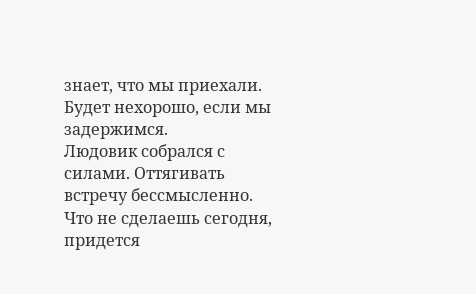знает, что мы приехали. Будет нехорошо, если мы задержимся.
Людовик собрался с силами. Оттягивать встречу бессмысленно. Что не сделаешь сегодня, придется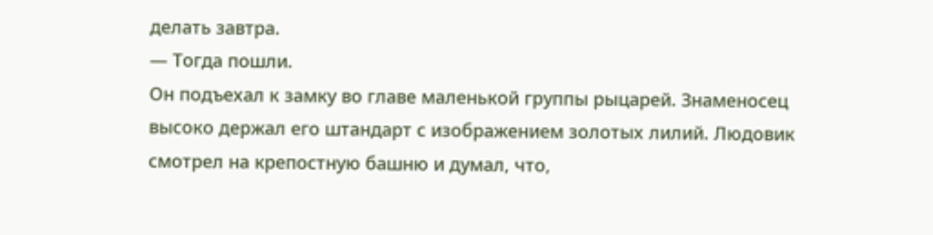делать завтра.
— Тогда пошли.
Он подъехал к замку во главе маленькой группы рыцарей. Знаменосец высоко держал его штандарт с изображением золотых лилий. Людовик смотрел на крепостную башню и думал, что,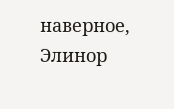наверное, Элинор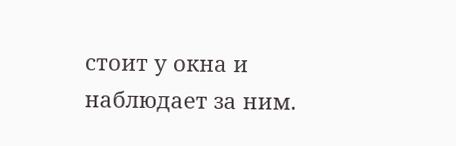стоит у окна и наблюдает за ним.